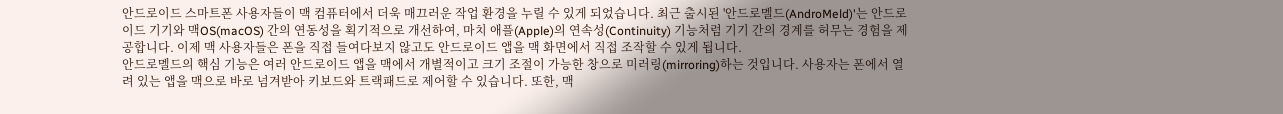안드로이드 스마트폰 사용자들이 맥 컴퓨터에서 더욱 매끄러운 작업 환경을 누릴 수 있게 되었습니다. 최근 출시된 '안드로멜드(AndroMeld)'는 안드로이드 기기와 맥OS(macOS) 간의 연동성을 획기적으로 개선하여, 마치 애플(Apple)의 연속성(Continuity) 기능처럼 기기 간의 경계를 허무는 경험을 제공합니다. 이제 맥 사용자들은 폰을 직접 들여다보지 않고도 안드로이드 앱을 맥 화면에서 직접 조작할 수 있게 됩니다.
안드로멜드의 핵심 기능은 여러 안드로이드 앱을 맥에서 개별적이고 크기 조절이 가능한 창으로 미러링(mirroring)하는 것입니다. 사용자는 폰에서 열려 있는 앱을 맥으로 바로 넘겨받아 키보드와 트랙패드로 제어할 수 있습니다. 또한, 맥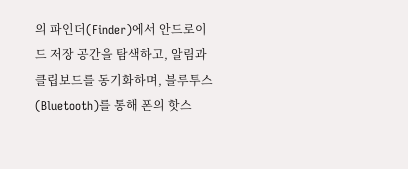의 파인더(Finder)에서 안드로이드 저장 공간을 탐색하고, 알림과 클립보드를 동기화하며, 블루투스(Bluetooth)를 통해 폰의 핫스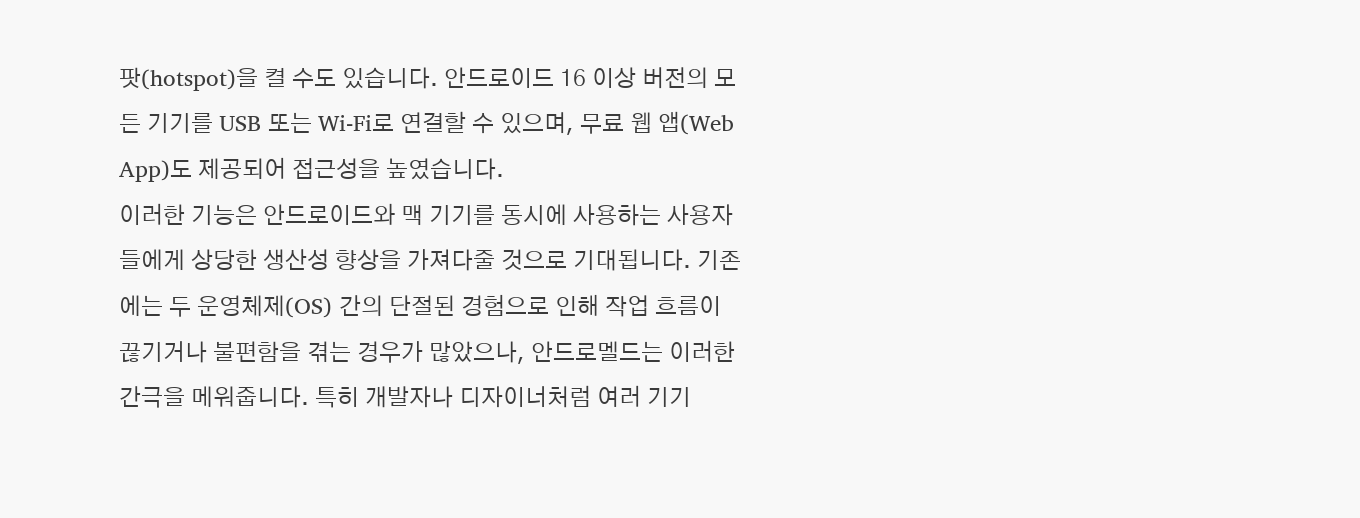팟(hotspot)을 켤 수도 있습니다. 안드로이드 16 이상 버전의 모든 기기를 USB 또는 Wi-Fi로 연결할 수 있으며, 무료 웹 앱(Web App)도 제공되어 접근성을 높였습니다.
이러한 기능은 안드로이드와 맥 기기를 동시에 사용하는 사용자들에게 상당한 생산성 향상을 가져다줄 것으로 기대됩니다. 기존에는 두 운영체제(OS) 간의 단절된 경험으로 인해 작업 흐름이 끊기거나 불편함을 겪는 경우가 많았으나, 안드로멜드는 이러한 간극을 메워줍니다. 특히 개발자나 디자이너처럼 여러 기기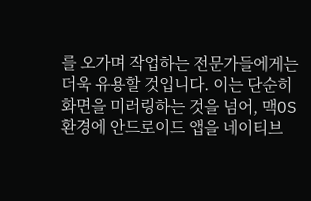를 오가며 작업하는 전문가들에게는 더욱 유용할 것입니다. 이는 단순히 화면을 미러링하는 것을 넘어, 맥OS 환경에 안드로이드 앱을 네이티브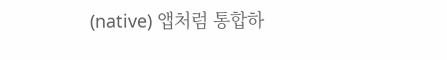(native) 앱처럼 통합하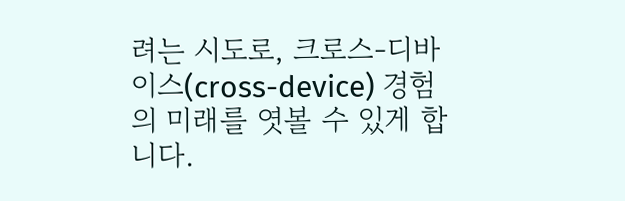려는 시도로, 크로스-디바이스(cross-device) 경험의 미래를 엿볼 수 있게 합니다.